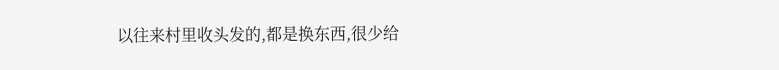以往来村里收头发的,都是换东西,很少给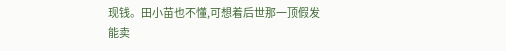现钱。田小苗也不懂,可想着后世那一顶假发能卖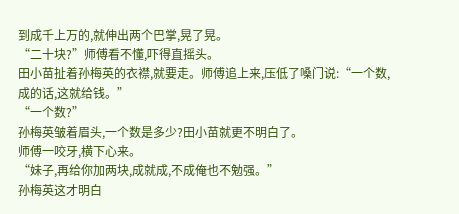到成千上万的,就伸出两个巴掌,晃了晃。
“二十块?”师傅看不懂,吓得直摇头。
田小苗扯着孙梅英的衣襟,就要走。师傅追上来,压低了嗓门说:“一个数,成的话,这就给钱。”
“一个数?”
孙梅英皱着眉头,一个数是多少?田小苗就更不明白了。
师傅一咬牙,横下心来。
“妹子,再给你加两块,成就成,不成俺也不勉强。”
孙梅英这才明白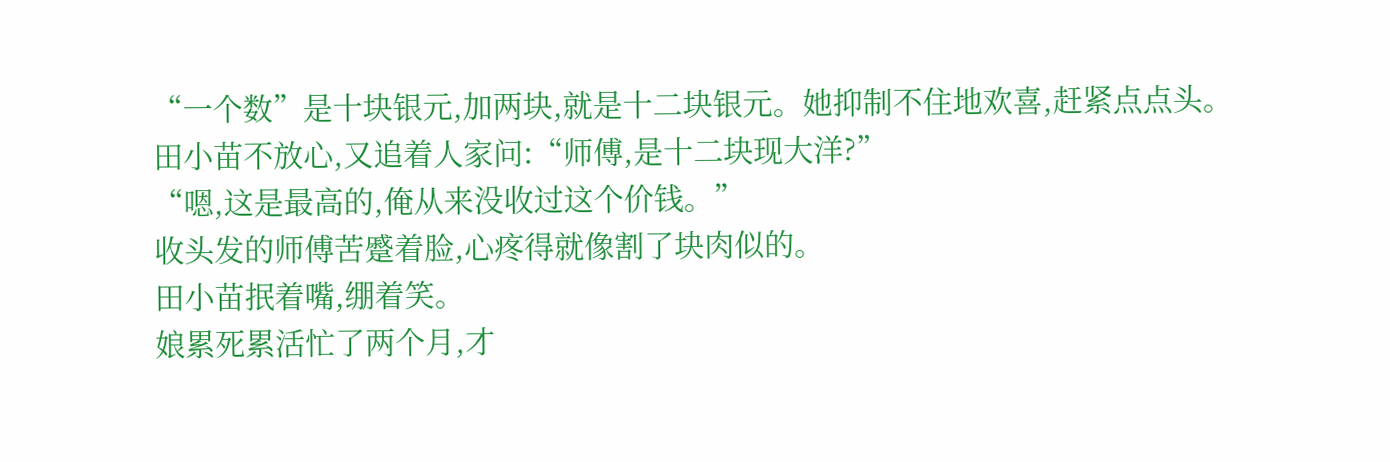“一个数”是十块银元,加两块,就是十二块银元。她抑制不住地欢喜,赶紧点点头。
田小苗不放心,又追着人家问:“师傅,是十二块现大洋?”
“嗯,这是最高的,俺从来没收过这个价钱。”
收头发的师傅苦蹙着脸,心疼得就像割了块肉似的。
田小苗抿着嘴,绷着笑。
娘累死累活忙了两个月,才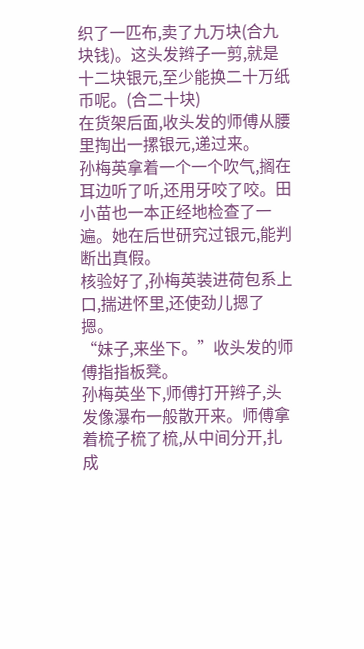织了一匹布,卖了九万块(合九块钱)。这头发辫子一剪,就是十二块银元,至少能换二十万纸币呢。(合二十块)
在货架后面,收头发的师傅从腰里掏出一摞银元,递过来。
孙梅英拿着一个一个吹气,搁在耳边听了听,还用牙咬了咬。田小苗也一本正经地检查了一遍。她在后世研究过银元,能判断出真假。
核验好了,孙梅英装进荷包系上口,揣进怀里,还使劲儿摁了摁。
“妹子,来坐下。”收头发的师傅指指板凳。
孙梅英坐下,师傅打开辫子,头发像瀑布一般散开来。师傅拿着梳子梳了梳,从中间分开,扎成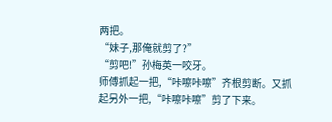两把。
“妹子,那俺就剪了?”
“剪吧!”孙梅英一咬牙。
师傅抓起一把,“咔嚓咔嚓”齐根剪断。又抓起另外一把,“咔嚓咔嚓”剪了下来。